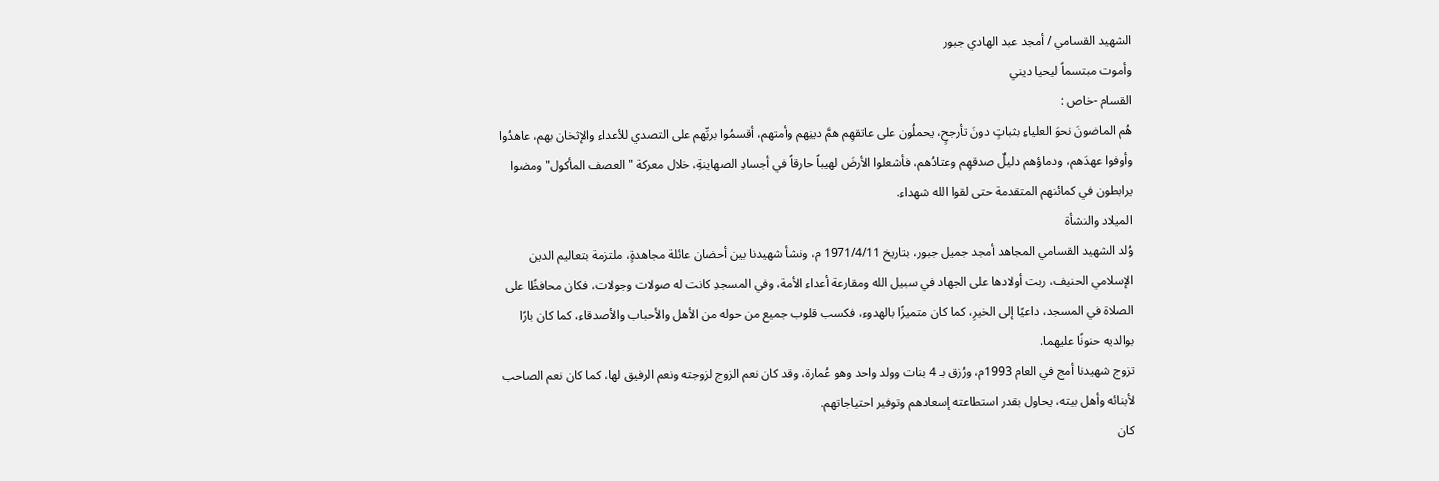الشهيد القسامي / أمجد عبد الهادي جبور
وأموت مبتسماً ليحيا ديني
القسام -خاص :
هُم الماضونَ نحوَ العلياءِ بثباتٍ دونَ تأرجحٍ، يحملُون على عاتقهِم همَّ دينِهم وأمتهم، أقسمُوا بربِّهم على التصدي للأعداء والإثخان بهم، عاهدُوا وأوفوا عهدَهم، ودماؤهم دليلٌ صدقهِم وعتادُهم، فأشعلوا الأرضَ لهيباً حارقاً في أجسادِ الصهاينةِ، خلال معركة "العصف المأكول" ومضوا يرابطون في كمائنهم المتقدمة حتى لقوا الله شهداء.
الميلاد والنشأة
وُلد الشهيد القسامي المجاهد أمجد جميل جبور، بتاريخ 1971/4/11 م، ونشأ شهيدنا بين أحضان عائلة مجاهدةٍ، ملتزمة بتعاليم الدين الإسلامي الحنيف، ربت أولادها على الجهاد في سبيل الله ومقارعة أعداء الأمة، وفي المسجدِ كانت له صولات وجولات، فكان محافظًا على الصلاة في المسجد، داعيًا إلى الخيرِ، كما كان متميزًا بالهدوء، فكسب قلوب جميع من حوله من الأهل والأحباب والأصدقاء، كما كان بارًا بوالديه حنونًا عليهما.
تزوج شهيدنا أمج في العام 1993م، ورُزق بـ 4 بنات وولد واحد وهو عُمارة، وقد كان نعم الزوج لزوجته ونعم الرفيق لها، كما كان نعم الصاحب لأبنائه وأهل بيته، يحاول بقدر استطاعته إسعادهم وتوفير احتياجاتهم.
كان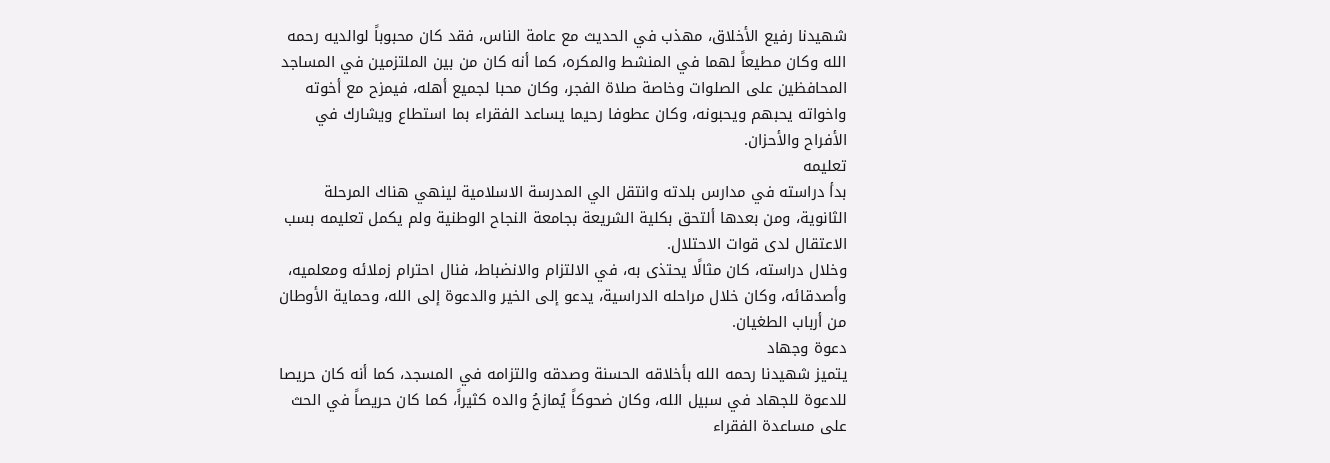شهيدنا رفيع الأخلاق، مهذب في الحديث مع عامة الناس، فقد كان محبوباً لوالديه رحمه الله وكان مطيعاً لهما في المنشط والمكره، كما أنه كان من بين الملتزمين في المساجد المحافظين على الصلوات وخاصة صلاة الفجر، وكان محبا لجميع أهله، فيمزح مع أخوته واخواته يحبهم ويحبونه، وكان عطوفا رحيما يساعد الفقراء بما استطاع ويشارك في الأفراح والأحزان.
تعليمه
بدأ دراسته في مدارس بلدته وانتقل الي المدرسة الاسلامية لينهي هناك المرحلة الثانوية، ومن بعدها ألتحق بكلية الشريعة بجامعة النجاح الوطنية ولم يكمل تعليمه بسب الاعتقال لدى قوات الاحتلال.
وخلال دراسته، كان مثالًا يحتذى به، في الالتزام والانضباط، فنال احترام زملائه ومعلميه، وأصدقائه، وكان خلال مراحله الدراسية، يدعو إلى الخير والدعوة إلى الله، وحماية الأوطان من أرباب الطغيان.
دعوة وجهاد
يتميز شهيدنا رحمه الله بأخلاقه الحسنة وصدقه والتزامه في المسجد، كما أنه كان حريصا للدعوة للجهاد في سبيل الله، وكان ضحوكاً يُمازحُ والده كثيراً، كما كان حريصاً في الحث على مساعدة الفقراء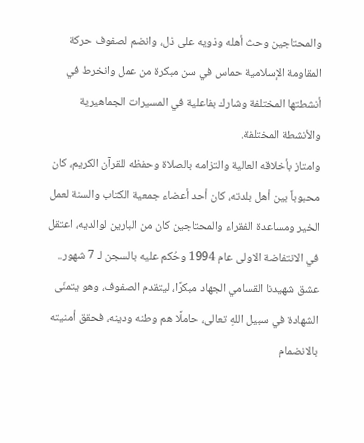والمحتاجين وحث أهله وذويه على ذل، وانضم لصفوف حركة المقاومة الإسلامية حماس في سن مبكرة من عمل وانخرط في أنشطتها المختلفة وشارك بفاعلية في المسيرات الجماهيرية والأنشطة المختلفة.
وامتاز بأخلاقه العالية والتزامه بالصلاة وحفظه للقرآن الكريم، كان محبوباً بين أهل بلدته، كان أحد أعضاء جمعية الكتاب والسنة لعمل الخير ومساعدة الفقراء والمحتاجين كان من البارين لوالديه، اعتقل في الانتفاضة الاولى عام 1994 وحُكم عليه بالسجن لـ 7 شهور..
عشق شهيدنا القسامي الجهاد مبكرًا، ليتقدم الصفوف، وهو يتمنّى الشهادة في سبيل اللهِ تعالى، حاملًا هم وطنه ودينه، فحقق أمنيته بالانضمام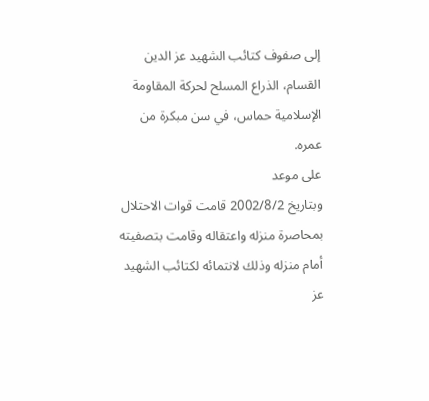إلى صفوف كتائب الشهيد عز الدين القسام، الذراع المسلح لحركة المقاومة الإسلامية حماس، في سن مبكرة من عمره.
على موعد
وبتاريخ 2002/8/2 قامت قوات الاحتلال بمحاصرة منزله واعتقاله وقامت بتصفيته أمام منزله وذلك لانتمائه لكتائب الشهيد عز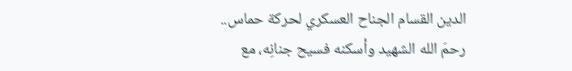الدين القسام الجناح العسكري لحركة حماس..
رحمَ الله الشهيد وأسكنه فسيح جنانِه، مع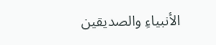الأنبياءِ والصديقين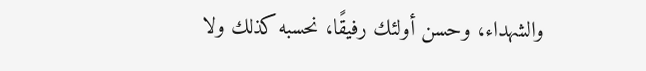والشهداء، وحسن أولئك رفيقًا، نحسبه كذلك ولا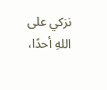نزكي على اللهِ أحدًا،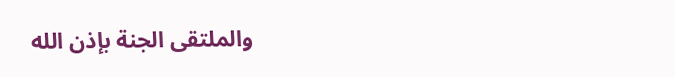والملتقى الجنة بإذن الله